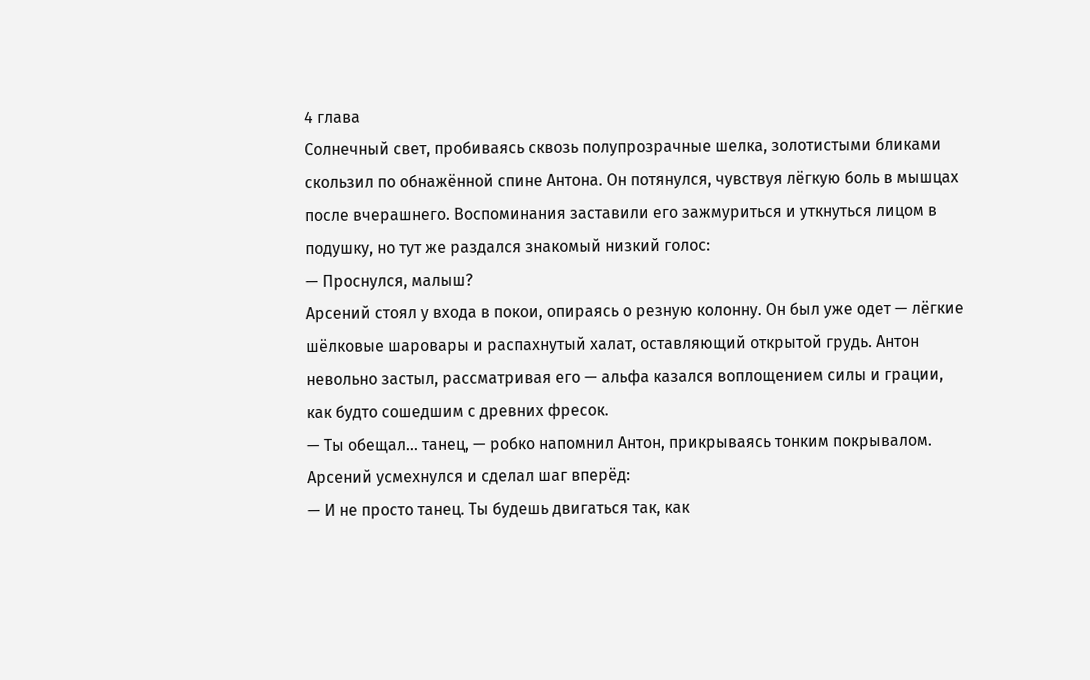4 глава
Солнечный свет, пробиваясь сквозь полупрозрачные шелка, золотистыми бликами скользил по обнажённой спине Антона. Он потянулся, чувствуя лёгкую боль в мышцах после вчерашнего. Воспоминания заставили его зажмуриться и уткнуться лицом в подушку, но тут же раздался знакомый низкий голос:
— Проснулся, малыш?
Арсений стоял у входа в покои, опираясь о резную колонну. Он был уже одет — лёгкие шёлковые шаровары и распахнутый халат, оставляющий открытой грудь. Антон невольно застыл, рассматривая его — альфа казался воплощением силы и грации, как будто сошедшим с древних фресок.
— Ты обещал... танец, — робко напомнил Антон, прикрываясь тонким покрывалом.
Арсений усмехнулся и сделал шаг вперёд:
— И не просто танец. Ты будешь двигаться так, как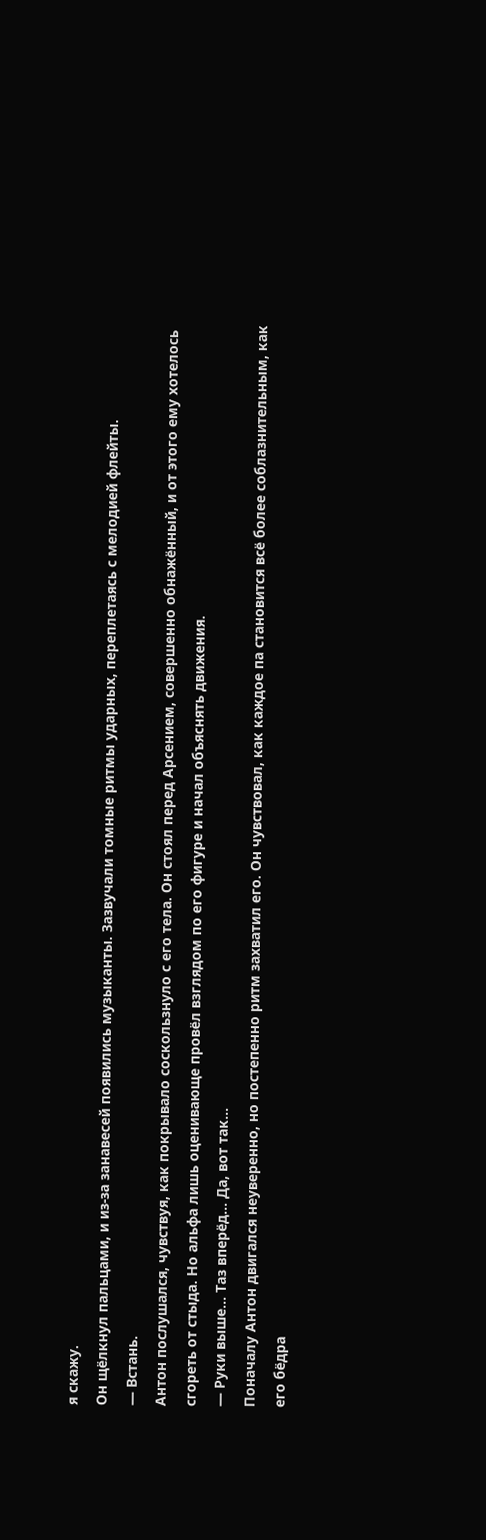я скажу.
Он щёлкнул пальцами, и из-за занавесей появились музыканты. Зазвучали томные ритмы ударных, переплетаясь с мелодией флейты.
— Встань.
Антон послушался, чувствуя, как покрывало соскользнуло с его тела. Он стоял перед Арсением, совершенно обнажённый, и от этого ему хотелось сгореть от стыда. Но альфа лишь оценивающе провёл взглядом по его фигуре и начал объяснять движения.
— Руки выше... Таз вперёд... Да, вот так...
Поначалу Антон двигался неуверенно, но постепенно ритм захватил его. Он чувствовал, как каждое па становится всё более соблазнительным, как его бёдра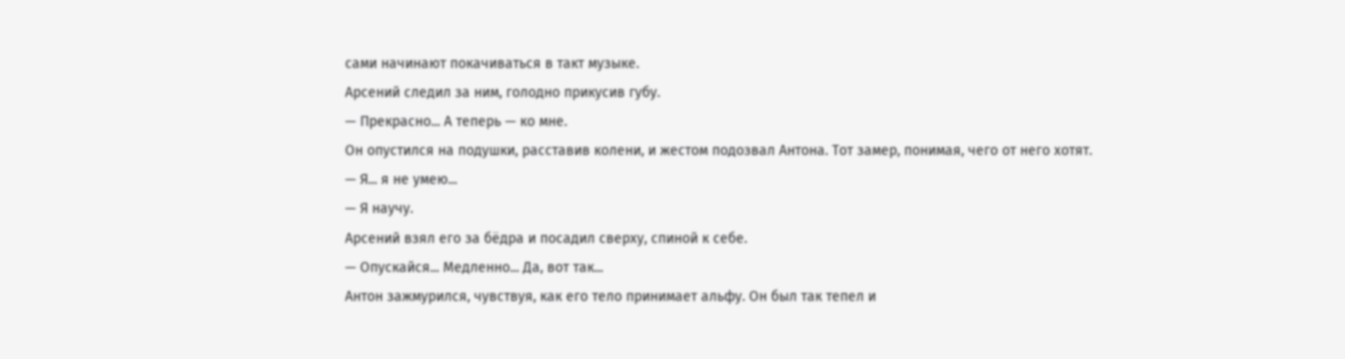сами начинают покачиваться в такт музыке.
Арсений следил за ним, голодно прикусив губу.
— Прекрасно... А теперь — ко мне.
Он опустился на подушки, расставив колени, и жестом подозвал Антона. Тот замер, понимая, чего от него хотят.
— Я... я не умею...
— Я научу.
Арсений взял его за бёдра и посадил сверху, спиной к себе.
— Опускайся... Медленно... Да, вот так...
Антон зажмурился, чувствуя, как его тело принимает альфу. Он был так тепел и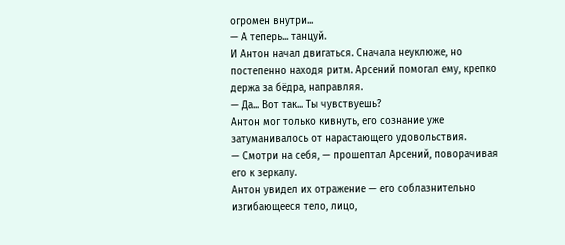огромен внутри...
— А теперь... танцуй.
И Антон начал двигаться. Сначала неуклюже, но постепенно находя ритм. Арсений помогал ему, крепко держа за бёдра, направляя.
— Да... Вот так... Ты чувствуешь?
Антон мог только кивнуть, его сознание уже затуманивалось от нарастающего удовольствия.
— Смотри на себя, — прошептал Арсений, поворачивая его к зеркалу.
Антон увидел их отражение — его соблазнительно изгибающееся тело, лицо,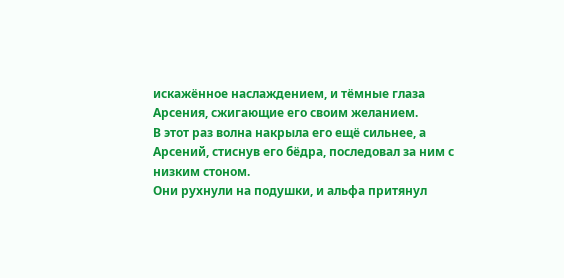искажённое наслаждением, и тёмные глаза Арсения, сжигающие его своим желанием.
В этот раз волна накрыла его ещё сильнее, а Арсений, стиснув его бёдра, последовал за ним с низким стоном.
Они рухнули на подушки, и альфа притянул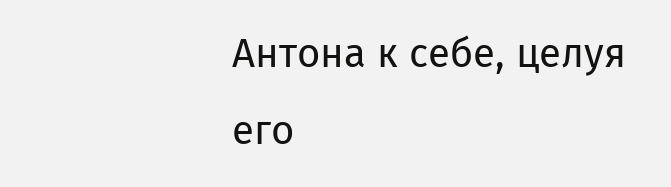Антона к себе, целуя его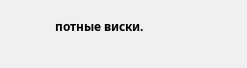потные виски.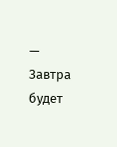— Завтра будет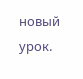новый урок.